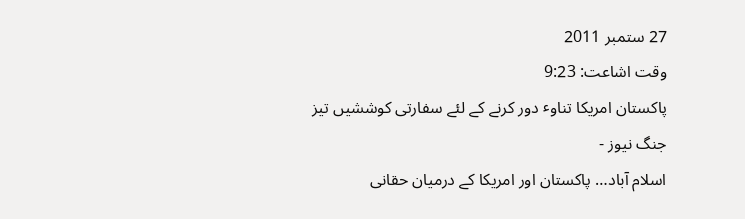27 ستمبر 2011
وقت اشاعت: 9:23
پاکستان امریکا تناوٴ دور کرنے کے لئے سفارتی کوششیں تیز
جنگ نیوز -
اسلام آباد… پاکستان اور امریکا کے درمیان حقانی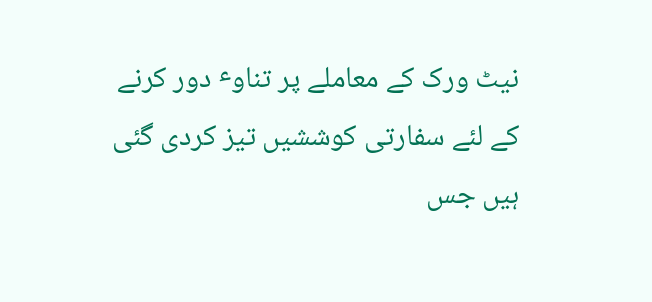نیٹ ورک کے معاملے پر تناوٴ دور کرنے کے لئے سفارتی کوششیں تیز کردی گئی ہیں جس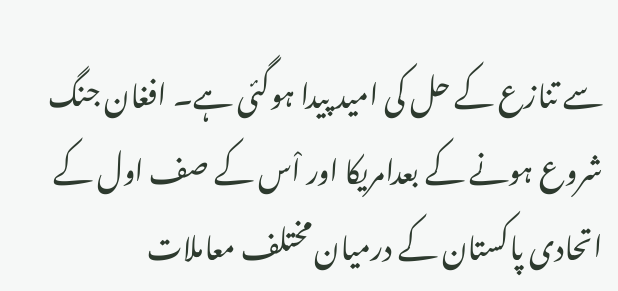سے تنازع کے حل کی امید پیدا ہوگئی ہے۔ افغان جنگ شروع ہونے کے بعدامریکا اور اْس کے صف اول کے اتحادی پاکستان کے درمیان مختلف معاملات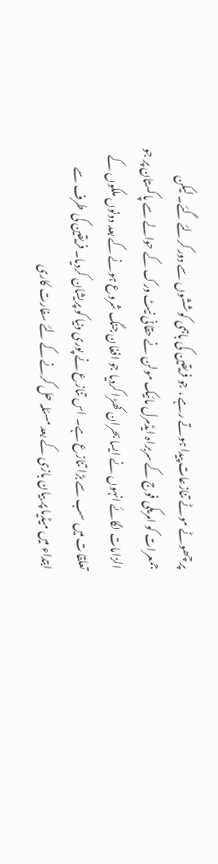پر چھوٹے موٹے تنازعات پیدا ہوتے رہے ، جو فریقین کی باہمی کوششوں سے دور کرلئے گئے۔ لیکن جمعرات کو امریکی فوج کے سربراہ ایڈمرل مائیک مولن نے حقانی نیٹ ورک کے حوالے سے پاکستان پر جو الزامات لگائے انہوں نے ایسا بحران کھڑا کردیا جو افغان جنگ شروع ہونے کے بعد دونوں ملکوں کے تعلقات میں سب سے بڑا تنازع ہے۔ اس تنازع نے پوری دنیا کو پریشان کردیا۔ فریقین کی طرف سے ابتداء میں میڈیا پر بیان بازی کے بعد مسئلہ حل کرنے کے لئے سفارت کاری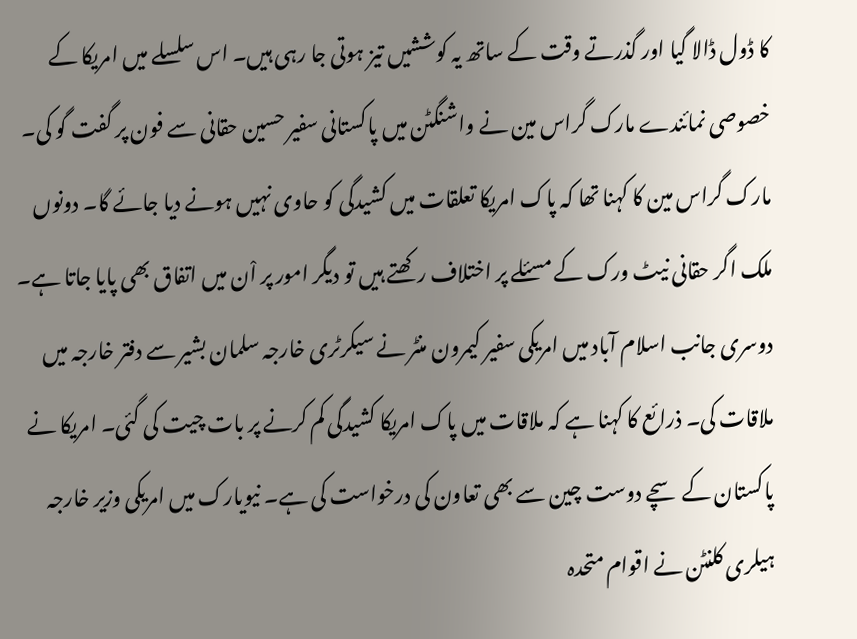کا ڈول ڈالا گیا اور گذرتے وقت کے ساتھ یہ کوششیں تیز ہوتی جا رہی ہیں۔ اس سلسلے میں امریکا کے خصوصی نمائندے مارک گراس مین نے واشنگٹن میں پاکستانی سفیر حسین حقانی سے فون پر گفت گو کی۔ مارک گراس مین کا کہنا تھا کہ پاک امریکا تعلقات میں کشیدگی کو حاوی نہیں ہونے دیا جائے گا۔ دونوں ملک اگر حقانی نیٹ ورک کے مسئلے پر اختلاف رکھتے ہیں تو دیگر امور پر اْن میں اتفاق بھی پایا جاتا ہے۔ دوسری جانب اسلام آباد میں امریکی سفیر کیمرون منٹر نے سیکرٹری خارجہ سلمان بشیر سے دفتر خارجہ میں ملاقات کی۔ ذرائع کا کہنا ہے کہ ملاقات میں پاک امریکا کشیدگی کم کرنے پر بات چیت کی گئی۔ امریکا نے پاکستان کے سچے دوست چین سے بھی تعاون کی درخواست کی ہے۔ نیویارک میں امریکی وزیر خارجہ ہیلری کلنٹن نے اقوام متحدہ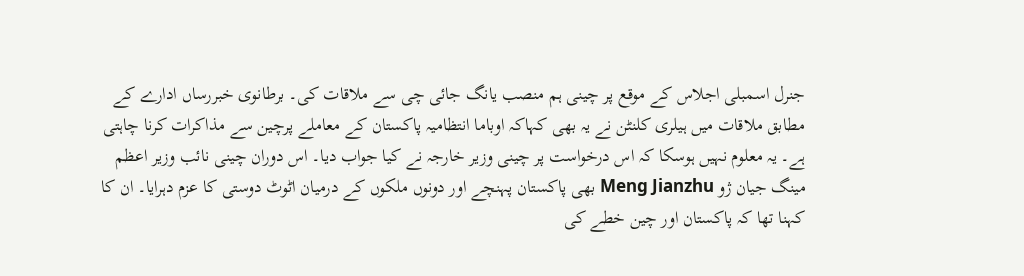جنرل اسمبلی اجلاس کے موقع پر چینی ہم منصب یانگ جائی چی سے ملاقات کی۔ برطانوی خبررساں ادارے کے مطابق ملاقات میں ہیلری کلنٹن نے یہ بھی کہاکہ اوباما انتظامیہ پاکستان کے معاملے پرچین سے مذاکرات کرنا چاہتی ہے۔ یہ معلوم نہیں ہوسکا کہ اس درخواست پر چینی وزیر خارجہ نے کیا جواب دیا۔ اس دوران چینی نائب وزیر اعظم مینگ جیان ژو Meng Jianzhu بھی پاکستان پہنچے اور دونوں ملکوں کے درمیان اٹوٹ دوستی کا عزم دہرایا۔ ان کا کہنا تھا کہ پاکستان اور چین خطے کی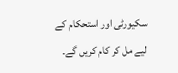سکیورٹی اور استحکام کے لیے مل کر کام کریں گے۔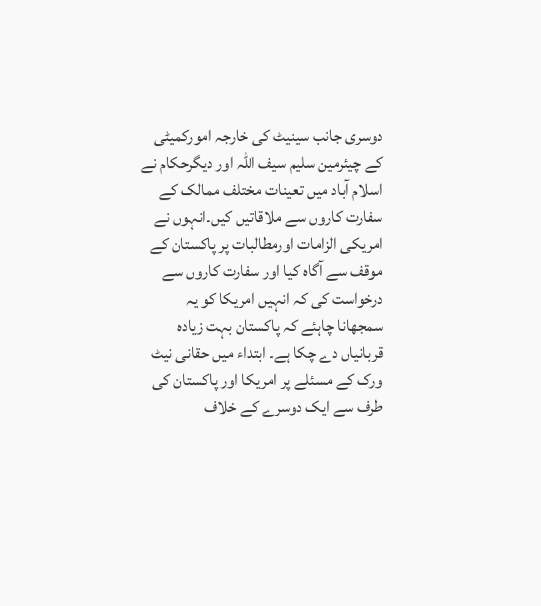دوسری جانب سینیٹ کی خارجہ امورکمیٹی کے چیئرمین سلیم سیف اللہ اور دیگرحکام نے اسلام آباد میں تعینات مختلف ممالک کے سفارت کاروں سے ملاقاتیں کیں۔انہوں نے امریکی الزامات اورمطالبات پر پاکستان کے موقف سے آگاہ کیا اور سفارت کاروں سے درخواست کی کہ انہیں امریکا کو یہ سمجھانا چاہئے کہ پاکستان بہت زیادہ قربانیاں دے چکا ہے۔ ابتداء میں حقانی نیٹ ورک کے مسئلے پر امریکا اور پاکستان کی طرف سے ایک دوسرے کے خلاف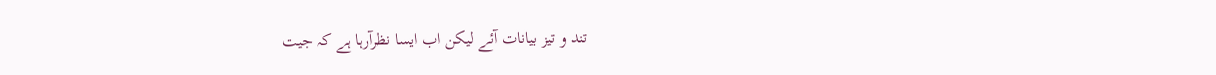تند و تیز بیانات آئے لیکن اب ایسا نظرآرہا ہے کہ جیت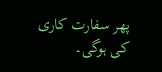پھر سفارت کاری کی ہوگی۔